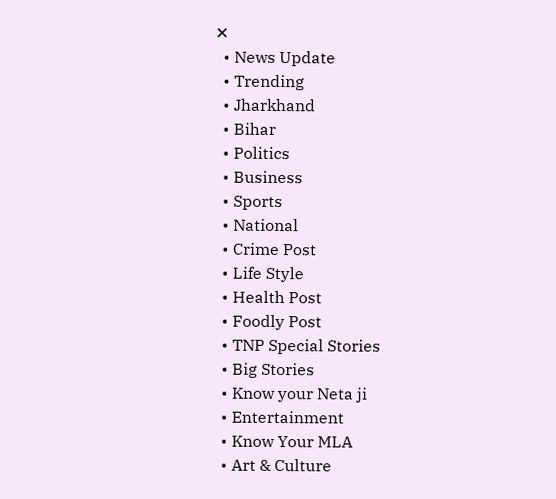✕
  • News Update
  • Trending
  • Jharkhand
  • Bihar
  • Politics
  • Business
  • Sports
  • National
  • Crime Post
  • Life Style
  • Health Post
  • Foodly Post
  • TNP Special Stories
  • Big Stories
  • Know your Neta ji
  • Entertainment
  • Know Your MLA
  • Art & Culture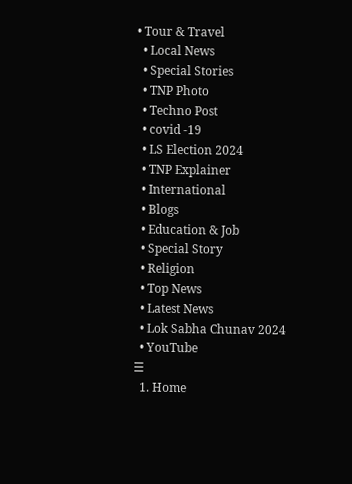• Tour & Travel
  • Local News
  • Special Stories
  • TNP Photo
  • Techno Post
  • covid -19
  • LS Election 2024
  • TNP Explainer
  • International
  • Blogs
  • Education & Job
  • Special Story
  • Religion
  • Top News
  • Latest News
  • Lok Sabha Chunav 2024
  • YouTube
☰
  1. Home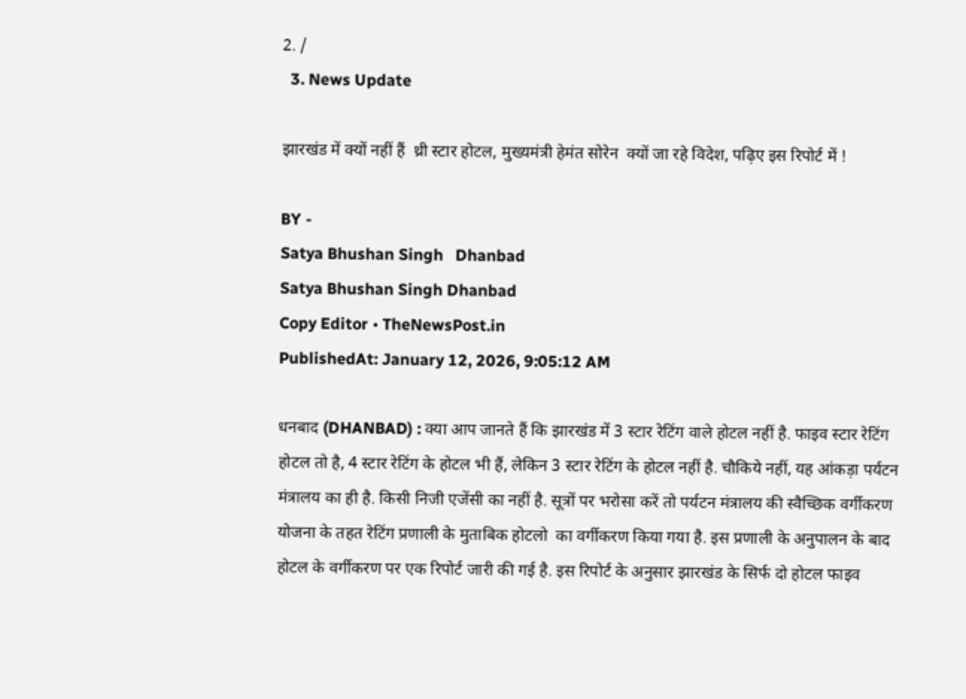2. /
  3. News Update

झारखंड में क्यों नहीं हैं  थ्री स्टार होटल, मुख्यमंत्री हेमंत सोरेन  क्यों जा रहे विदेश, पढ़िए इस रिपोर्ट में !

BY -
Satya Bhushan Singh   Dhanbad
Satya Bhushan Singh Dhanbad
Copy Editor • TheNewsPost.in
PublishedAt: January 12, 2026, 9:05:12 AM

धनबाद (DHANBAD) : क्या आप जानते हैं कि झारखंड में 3 स्टार रेटिंग वाले होटल नहीं है. फाइव स्टार रेटिंग होटल तो है, 4 स्टार रेटिंग के होटल भी हैं, लेकिन 3 स्टार रेटिंग के होटल नहीं है. चौकिये नहीं, यह आंकड़ा पर्यटन मंत्रालय का ही है. किसी निजी एजेंसी का नहीं है. सूत्रों पर भरोसा करें तो पर्यटन मंत्रालय की स्वैच्छिक वर्गीकरण योजना के तहत रेटिंग प्रणाली के मुताबिक होटलो  का वर्गीकरण किया गया है. इस प्रणाली के अनुपालन के बाद होटल के वर्गीकरण पर एक रिपोर्ट जारी की गई है. इस रिपोर्ट के अनुसार झारखंड के सिर्फ दो होटल फाइव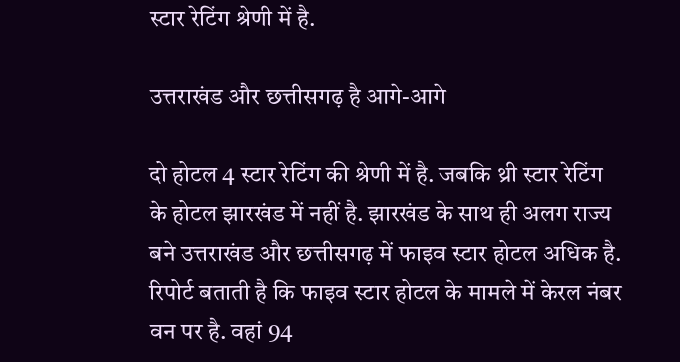स्टार रेटिंग श्रेणी में है.

उत्तराखंड और छत्तीसगढ़ है आगे-आगे

दो होटल 4 स्टार रेटिंग की श्रेणी में है. जबकि थ्री स्टार रेटिंग के होटल झारखंड में नहीं है. झारखंड के साथ ही अलग राज्य बने उत्तराखंड और छत्तीसगढ़ में फाइव स्टार होटल अधिक है. रिपोर्ट बताती है कि फाइव स्टार होटल के मामले में केरल नंबर वन पर है. वहां 94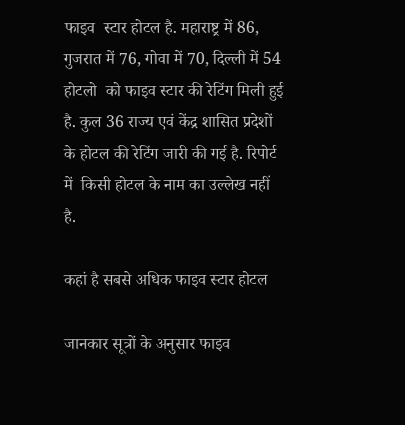फाइव  स्टार होटल है. महाराष्ट्र में 86, गुजरात में 76, गोवा में 70, दिल्ली में 54 होटलो  को फाइव स्टार की रेटिंग मिली हुई है. कुल 36 राज्य एवं केंद्र शासित प्रदेशों के होटल की रेटिंग जारी की गई है. रिपोर्ट में  किसी होटल के नाम का उल्लेख नहीं है.

कहां है सबसे अधिक फाइव स्टार होटल

जानकार सूत्रों के अनुसार फाइव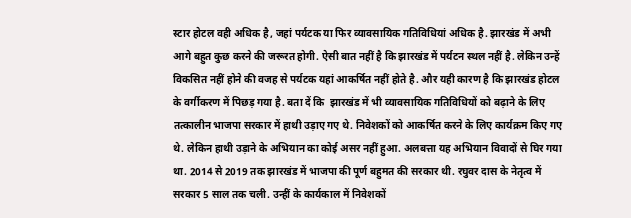स्टार होटल वही अधिक है, जहां पर्यटक या फिर व्यावसायिक गतिविधियां अधिक है. झारखंड में अभी आगे बहुत कुछ करने की जरूरत होगी. ऐसी बात नहीं है कि झारखंड में पर्यटन स्थल नहीं है. लेकिन उन्हें विकसित नहीं होने की वजह से पर्यटक यहां आकर्षित नहीं होते है. और यही कारण है कि झारखंड होटल के वर्गीकरण में पिछड़ गया है. बता दें कि  झारखंड में भी व्यावसायिक गतिविधियों को बढ़ाने के लिए तत्कालीन भाजपा सरकार में हाथी उड़ाए गए थे. निवेशकों को आकर्षित करने के लिए कार्यक्रम किए गए थे. लेकिन हाथी उड़ाने के अभियान का कोई असर नहीं हुआ. अलबत्ता यह अभियान विवादों से घिर गया था. 2014 से 2019 तक झारखंड में भाजपा की पूर्ण बहुमत की सरकार थी. रघुवर दास के नेतृत्व में सरकार 5 साल तक चली. उन्हीं के कार्यकाल में निवेशकों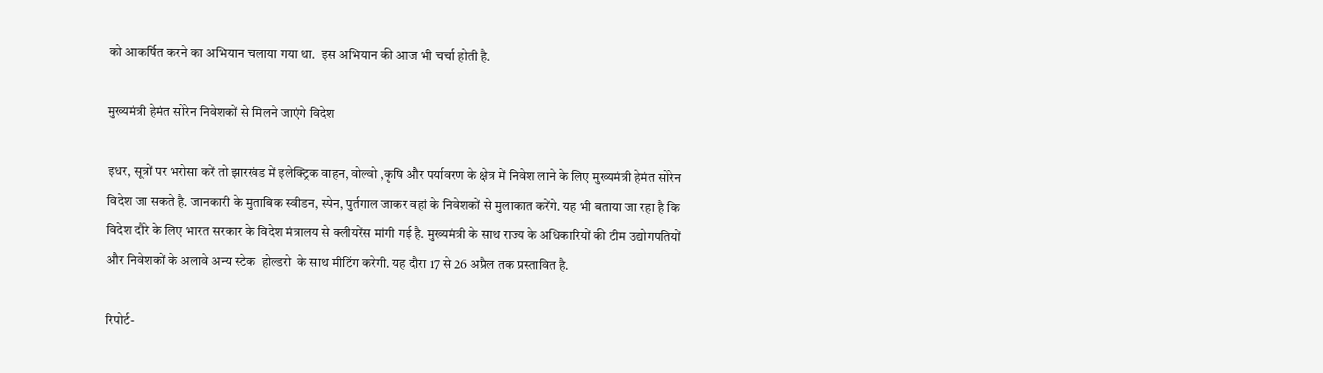को आकर्षित करने का अभियान चलाया गया था.  इस अभियान की आज भी चर्चा होती है.

मुख्यमंत्री हेमंत सोरेन निवेशकों से मिलने जाएंगे विदेश

इधर, सूत्रों पर भरोसा करें तो झारखंड में इलेक्ट्रिक वाहन, वोल्वो ,कृषि और पर्यावरण के क्षेत्र में निवेश लाने के लिए मुख्यमंत्री हेमंत सोरेन विदेश जा सकते है. जानकारी के मुताबिक स्वीडन, स्पेन, पुर्तगाल जाकर वहां के निवेशकों से मुलाकात करेंगे. यह भी बताया जा रहा है कि विदेश दौरे के लिए भारत सरकार के विदेश मंत्रालय से क्लीयरेंस मांगी गई है. मुख्यमंत्री के साथ राज्य के अधिकारियों की टीम उद्योगपतियों और निवेशकों के अलावे अन्य स्टेक  होल्डरो  के साथ मीटिंग करेगी. यह दौरा 17 से 26 अप्रैल तक प्रस्तावित है.

रिपोर्ट-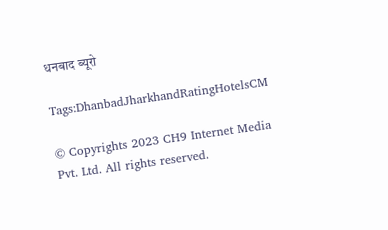धनबाद ब्यूरो

Tags:DhanbadJharkhandRatingHotelsCM

© Copyrights 2023 CH9 Internet Media Pvt. Ltd. All rights reserved.